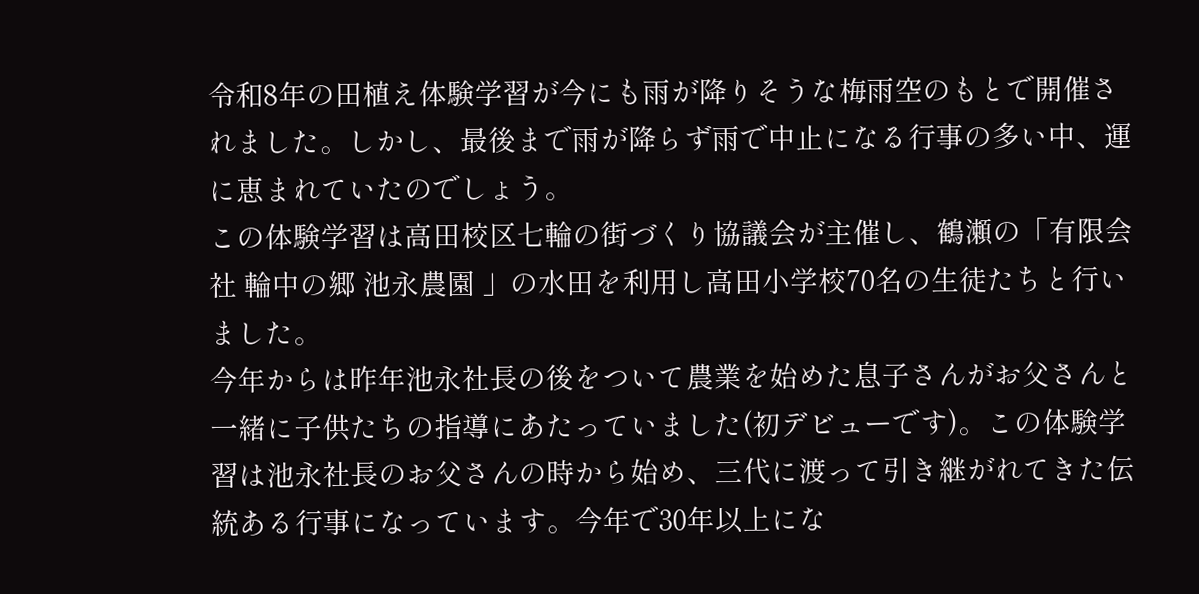令和8年の田植え体験学習が今にも雨が降りそうな梅雨空のもとで開催されました。しかし、最後まで雨が降らず雨で中止になる行事の多い中、運に恵まれていたのでしょう。
この体験学習は高田校区七輪の街づくり協議会が主催し、鶴瀬の「有限会社 輪中の郷 池永農園 」の水田を利用し高田小学校70名の生徒たちと行いました。
今年からは昨年池永社長の後をついて農業を始めた息子さんがお父さんと一緒に子供たちの指導にあたっていました(初デビューです)。この体験学習は池永社長のお父さんの時から始め、三代に渡って引き継がれてきた伝統ある行事になっています。今年で30年以上にな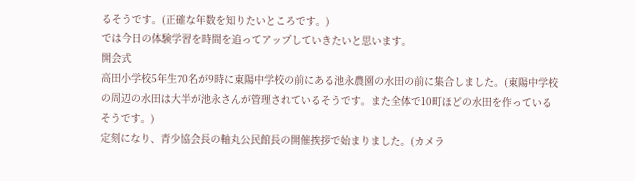るそうです。(正確な年数を知りたいところです。)
では今日の体験学習を時間を追ってアップしていきたいと思います。
開会式
高田小学校5年生70名が9時に東陽中学校の前にある池永農園の水田の前に集合しました。(東陽中学校の周辺の水田は大半が池永さんが管理されているそうです。また全体で10町ほどの水田を作っているそうです。)
定刻になり、青少協会長の軸丸公民館長の開催挨拶で始まりました。(カメラ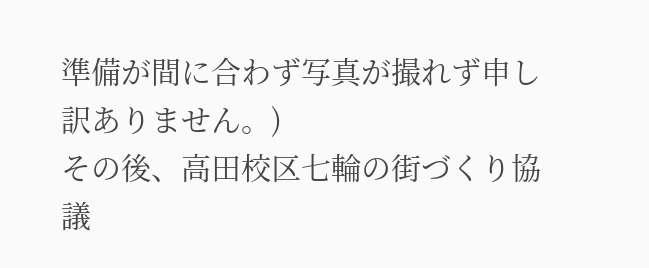準備が間に合わず写真が撮れず申し訳ありません。)
その後、高田校区七輪の街づくり協議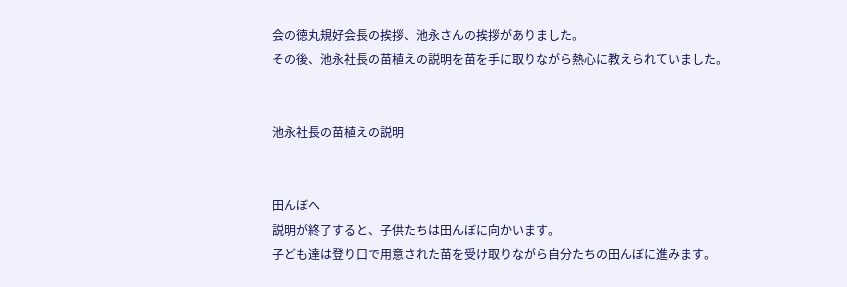会の徳丸規好会長の挨拶、池永さんの挨拶がありました。
その後、池永社長の苗植えの説明を苗を手に取りながら熱心に教えられていました。


池永社長の苗植えの説明


田んぼへ
説明が終了すると、子供たちは田んぼに向かいます。
子ども達は登り口で用意された苗を受け取りながら自分たちの田んぼに進みます。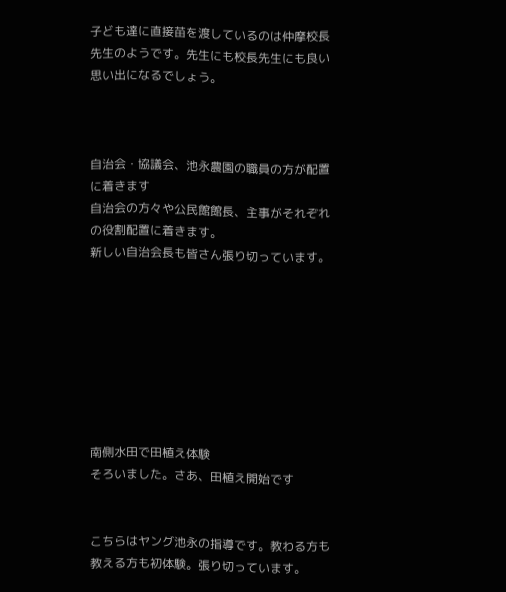子ども達に直接苗を渡しているのは仲摩校長先生のようです。先生にも校長先生にも良い思い出になるでしょう。



自治会・協議会、池永農園の職員の方が配置に着きます
自治会の方々や公民館館長、主事がそれぞれの役割配置に着きます。
新しい自治会長も皆さん張り切っています。








南側水田で田植え体験
そろいました。さあ、田植え開始です


こちらはヤング池永の指導です。教わる方も教える方も初体験。張り切っています。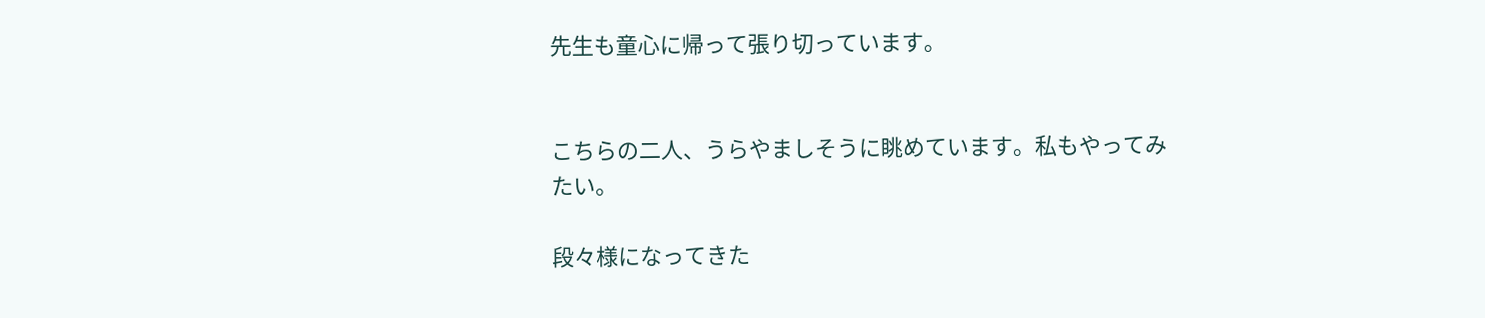先生も童心に帰って張り切っています。


こちらの二人、うらやましそうに眺めています。私もやってみたい。

段々様になってきた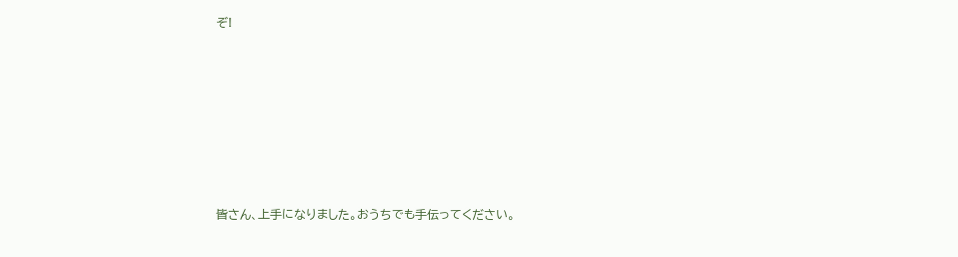ぞ!







皆さん、上手になりました。おうちでも手伝ってください。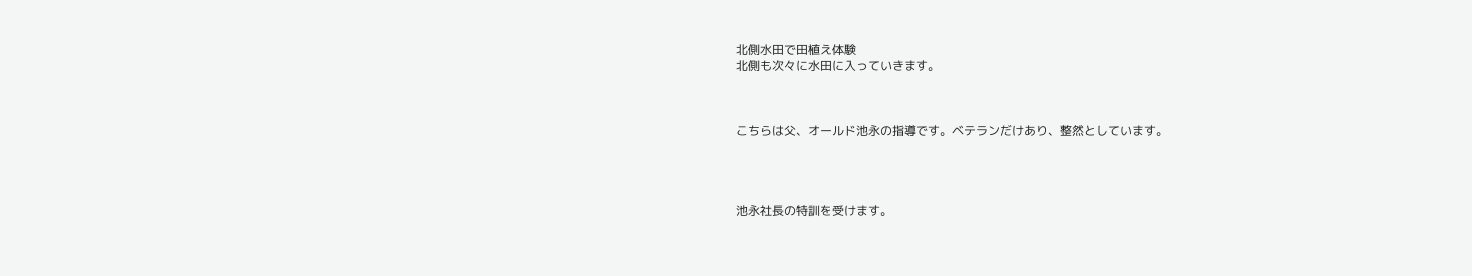北側水田で田植え体験
北側も次々に水田に入っていきます。



こちらは父、オールド池永の指導です。ベテランだけあり、整然としています。




池永社長の特訓を受けます。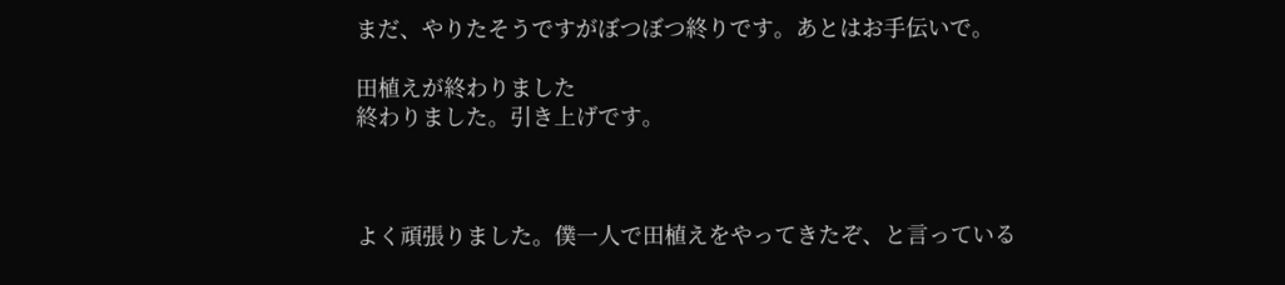まだ、やりたそうですがぼつぼつ終りです。あとはお手伝いで。

田植えが終わりました
終わりました。引き上げです。



よく頑張りました。僕一人で田植えをやってきたぞ、と言っている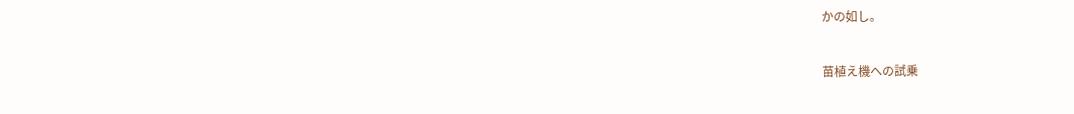かの如し。


苗植え機への試乗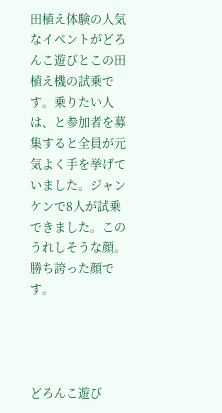田植え体験の人気なイベントがどろんこ遊びとこの田植え機の試乗です。乗りたい人は、と参加者を募集すると全員が元気よく手を挙げていました。ジャンケンで8人が試乗できました。このうれしそうな顔。勝ち誇った顔です。




どろんこ遊び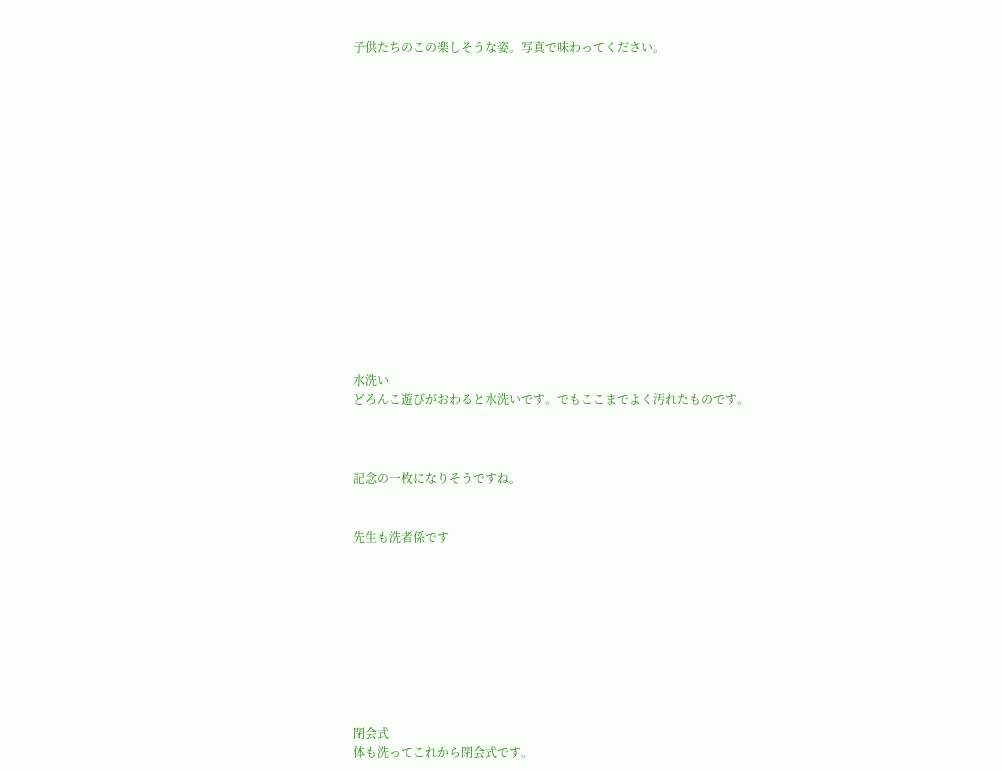子供たちのこの楽しそうな姿。写真で味わってください。
















水洗い
どろんこ遊びがおわると水洗いです。でもここまでよく汚れたものです。



記念の一枚になりそうですね。


先生も洗者係です









閉会式
体も洗ってこれから閉会式です。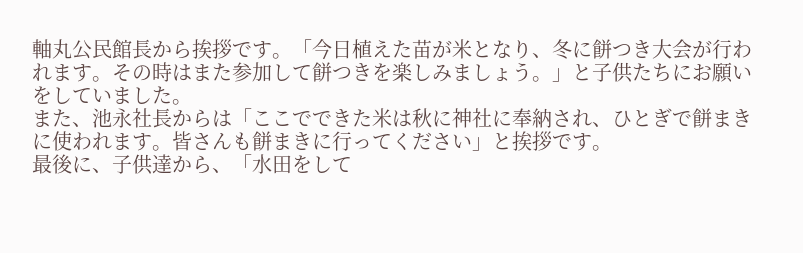軸丸公民館長から挨拶です。「今日植えた苗が米となり、冬に餅つき大会が行われます。その時はまた参加して餅つきを楽しみましょう。」と子供たちにお願いをしていました。
また、池永社長からは「ここでできた米は秋に神社に奉納され、ひとぎで餅まきに使われます。皆さんも餅まきに行ってください」と挨拶です。
最後に、子供達から、「水田をして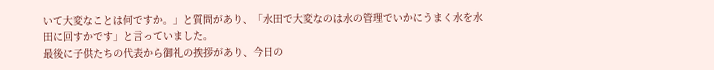いて大変なことは何ですか。」と質問があり、「水田で大変なのは水の管理でいかにうまく水を水田に回すかです」と言っていました。
最後に子供たちの代表から御礼の挨拶があり、今日の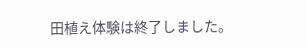田植え体験は終了しました。